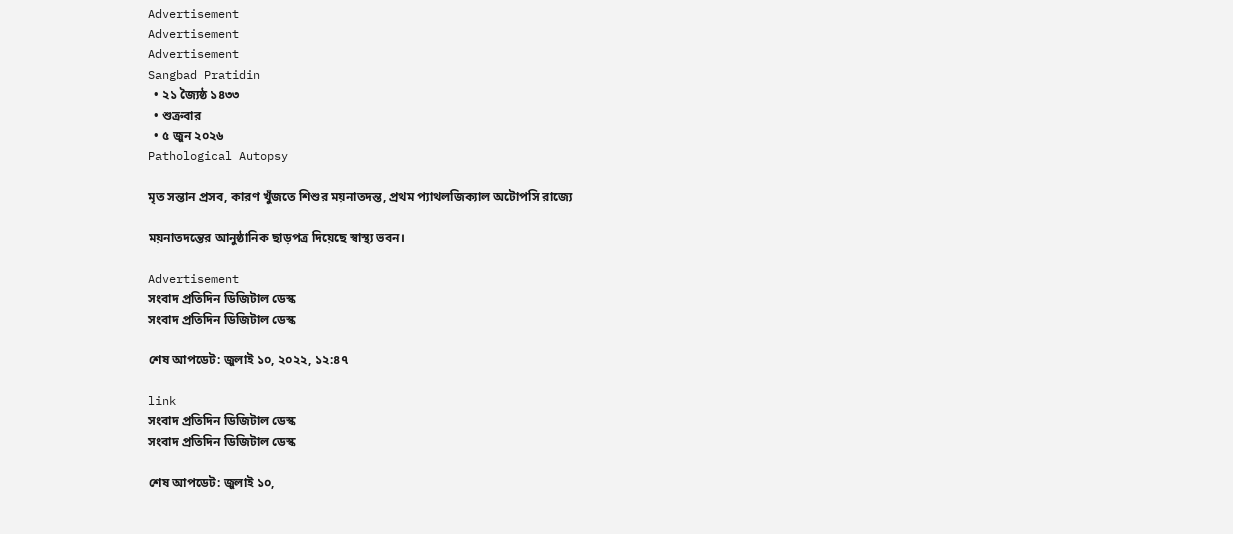Advertisement
Advertisement
Advertisement
Sangbad Pratidin
  • ২১ জ্যৈষ্ঠ ১৪৩৩
  • শুক্রবার
  • ৫ জুন ২০২৬
Pathological Autopsy

মৃত সন্তান প্রসব, কারণ খুঁজতে শিশুর ময়নাতদন্ত, প্রথম প্যাথলজিক্যাল অটোপসি রাজ্যে

ময়নাতদন্তের আনুষ্ঠানিক ছাড়পত্র দিয়েছে স্বাস্থ্য ভবন।

Advertisement
সংবাদ প্রতিদিন ডিজিটাল ডেস্ক
সংবাদ প্রতিদিন ডিজিটাল ডেস্ক

শেষ আপডেট: জুলাই ১০, ২০২২, ১২:৪৭

link
সংবাদ প্রতিদিন ডিজিটাল ডেস্ক
সংবাদ প্রতিদিন ডিজিটাল ডেস্ক

শেষ আপডেট: জুলাই ১০,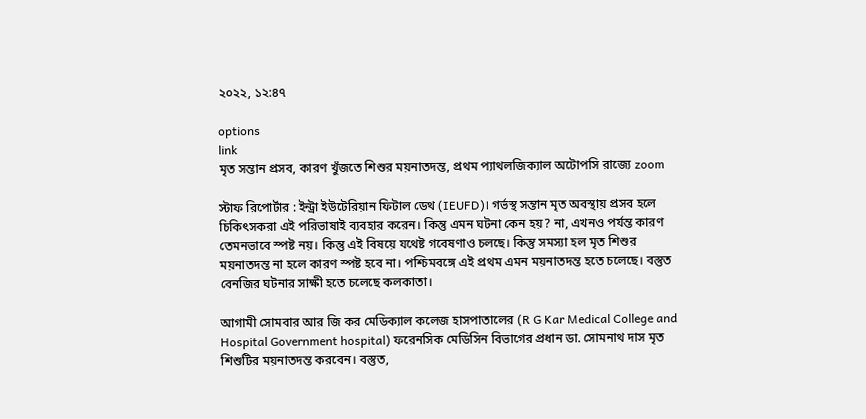২০২২, ১২:৪৭

options
link
মৃত সন্তান প্রসব, কারণ খুঁজতে শিশুর ময়নাতদন্ত, প্রথম প্যাথলজিক্যাল অটোপসি রাজ্যে zoom

স্টাফ রিপোর্টার : ইন্ট্রা ইউটেরিয়ান ফিটাল ডেথ (IEUFD)। গর্ভস্থ সন্তান মৃত অবস্থায় প্রসব হলে চিকিৎসকরা এই পরিভাষাই ব্যবহার করেন। কিন্তু এমন ঘটনা কেন হয়? না, এখনও পর্যন্ত কারণ তেমনভাবে স্পষ্ট নয়। কিন্তু এই বিষয়ে যথেষ্ট গবেষণাও চলছে। কিন্তু সমস্যা হল মৃত শিশুর ময়নাতদন্ত না হলে কারণ স্পষ্ট হবে না। পশ্চিমবঙ্গে এই প্রথম এমন ময়নাতদন্ত হতে চলেছে। বস্তুত বেনজির ঘটনার সাক্ষী হতে চলেছে কলকাতা।

আগামী সোমবার আর জি কর মেডিক্যাল কলেজ হাসপাতালের (R G Kar Medical College and Hospital Government hospital) ফরেনসিক মেডিসিন বিভাগের প্রধান ডা. সোমনাথ দাস মৃত শিশুটির ময়নাতদন্ত করবেন। বস্তুত,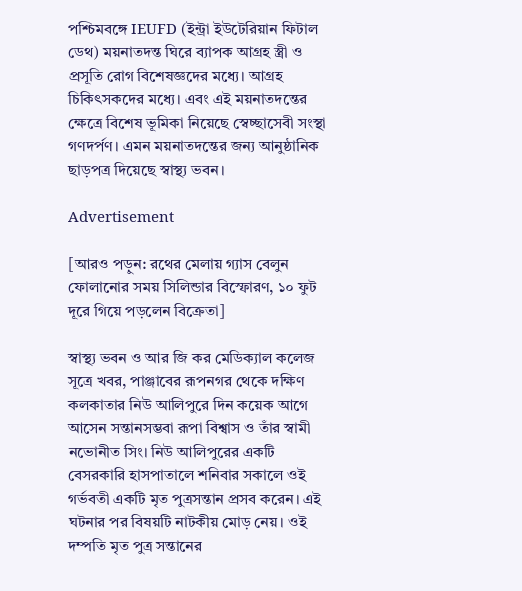পশ্চিমবঙ্গে IEUFD (ইন্ট্রা ইউটেরিয়ান ফিটাল ডেথ) ময়নাতদন্ত ঘিরে ব্যাপক আগ্রহ স্ত্রী ও প্রসূতি রোগ বিশেষজ্ঞদের মধ্যে। আগ্রহ চিকিৎসকদের মধ্যে। এবং এই ময়নাতদন্তের ক্ষেত্রে বিশেষ ভূমিকা নিয়েছে স্বেচ্ছাসেবী সংস্থা গণদর্পণ। এমন ময়নাতদন্তের জন্য আনুষ্ঠানিক ছাড়পত্র দিয়েছে স্বাস্থ্য ভবন।

Advertisement

[আরও পড়ুন: রথের মেলায় গ্যাস বেলুন ফোলানোর সময় সিলিন্ডার বিস্ফোরণ, ১০ ফুট দূরে গিয়ে পড়লেন বিক্রেতা]

স্বাস্থ্য ভবন ও আর জি কর মেডিক্যাল কলেজ সূত্রে খবর, পাঞ্জাবের রূপনগর থেকে দক্ষিণ কলকাতার নিউ আলিপুরে দিন কয়েক আগে আসেন সন্তানসম্ভবা রূপা বিশ্বাস ও তাঁর স্বামী নভোনীত সিং। নিউ আলিপুরের একটি বেসরকারি হাসপাতালে শনিবার সকালে ওই গর্ভবতী একটি মৃত পুত্রসন্তান প্রসব করেন। এই ঘটনার পর বিষয়টি নাটকীয় মোড় নেয়। ওই দম্পতি মৃত পুত্র সন্তানের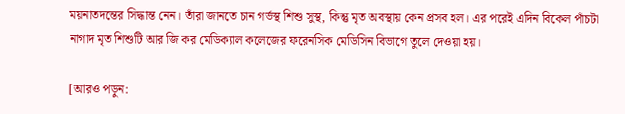ময়নাতদন্তের সিদ্ধান্ত নেন। তাঁরা জানতে চান গর্ভস্থ শিশু সুস্থ, কিন্তু মৃত অবস্থায় কেন প্রসব হল। এর পরেই এদিন বিকেল পাঁচটা নাগাদ মৃত শিশুটি আর জি কর মেডিক্যাল কলেজের ফরেনসিক মেডিসিন বিভাগে তুলে দেওয়া হয়।

[আরও পড়ুন: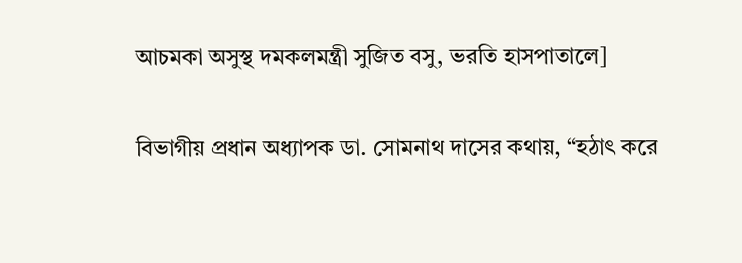আচমকা অসুস্থ দমকলমন্ত্রী সুজিত বসু, ভরতি হাসপাতালে]

বিভাগীয় প্রধান অধ্যাপক ডা. সোমনাথ দাসের কথায়, “হঠাৎ করে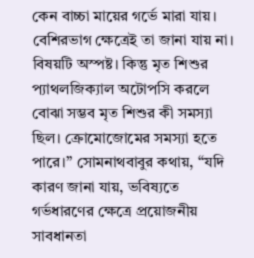কেন বাচ্চা মায়ের গর্ভে মারা যায়। বেশিরভাগ ক্ষেত্রেই তা জানা যায় না। বিষয়টি অস্পষ্ট। কিন্তু মৃত শিশুর প্যাথলজিক্যাল অটোপসি করলে বোঝা সম্ভব মৃত শিশুর কী সমস্যা ছিল। ক্রোমোজোমের সমস্যা হতে পারে।” সোমনাথবাবুর কথায়, “যদি কারণ জানা যায়, ভবিষ্যতে গর্ভধারণের ক্ষেত্রে প্রয়োজনীয় সাবধানতা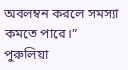অবলম্বন করলে সমস্যা কমতে পারে।” পুরুলিয়া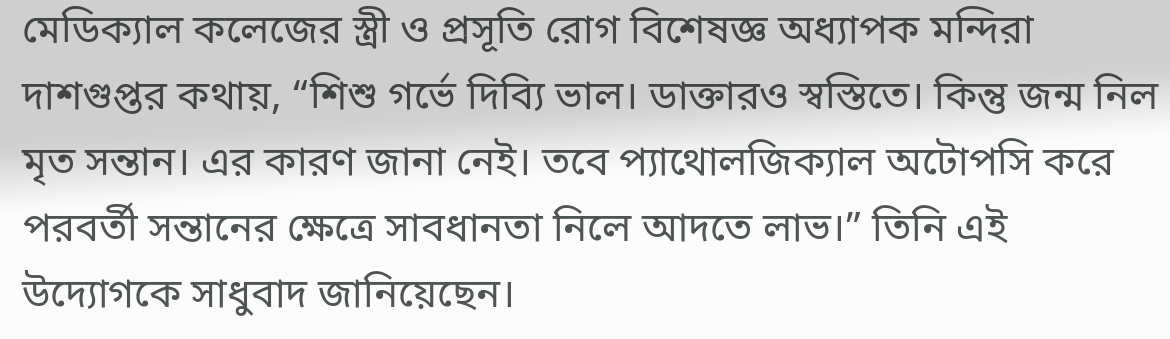মেডিক্যাল কলেজের স্ত্রী ও প্রসূতি রোগ বিশেষজ্ঞ অধ্যাপক মন্দিরা দাশগুপ্তর কথায়, “শিশু গর্ভে দিব্যি ভাল। ডাক্তারও স্বস্তিতে। কিন্তু জন্ম নিল মৃত সন্তান। এর কারণ জানা নেই। তবে প্যাথোলজিক্যাল অটোপসি করে পরবর্তী সন্তানের ক্ষেত্রে সাবধানতা নিলে আদতে লাভ।” তিনি এই উদ্যোগকে সাধুবাদ জানিয়েছেন।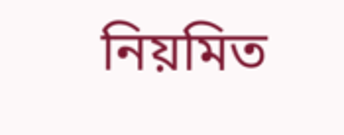নিয়মিত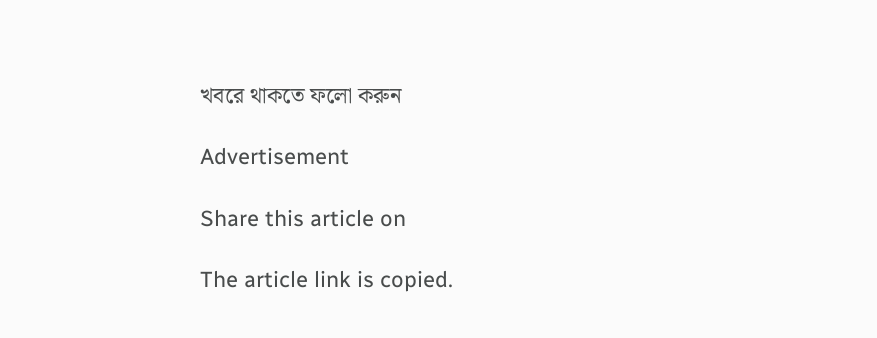খবরে থাকতে ফলো করুন

Advertisement

Share this article on

The article link is copied.